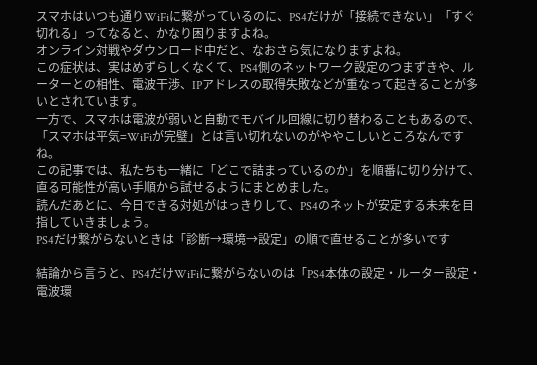スマホはいつも通りWiFiに繋がっているのに、PS4だけが「接続できない」「すぐ切れる」ってなると、かなり困りますよね。
オンライン対戦やダウンロード中だと、なおさら気になりますよね。
この症状は、実はめずらしくなくて、PS4側のネットワーク設定のつまずきや、ルーターとの相性、電波干渉、IPアドレスの取得失敗などが重なって起きることが多いとされています。
一方で、スマホは電波が弱いと自動でモバイル回線に切り替わることもあるので、「スマホは平気=WiFiが完璧」とは言い切れないのがややこしいところなんですね。
この記事では、私たちも一緒に「どこで詰まっているのか」を順番に切り分けて、直る可能性が高い手順から試せるようにまとめました。
読んだあとに、今日できる対処がはっきりして、PS4のネットが安定する未来を目指していきましょう。
PS4だけ繋がらないときは「診断→環境→設定」の順で直せることが多いです

結論から言うと、PS4だけWiFiに繋がらないのは「PS4本体の設定・ルーター設定・電波環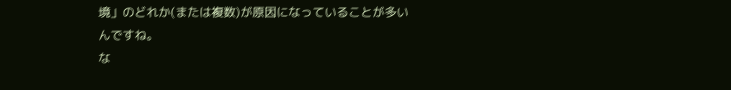境」のどれか(または複数)が原因になっていることが多いんですね。
な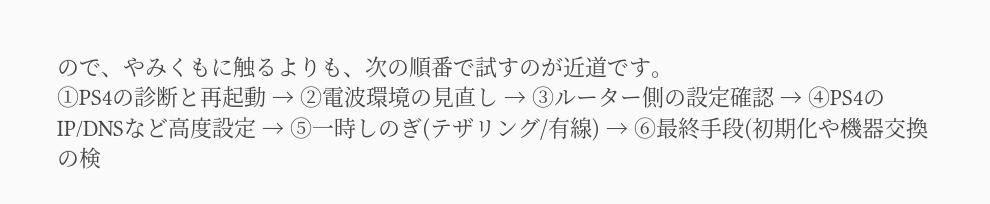ので、やみくもに触るよりも、次の順番で試すのが近道です。
①PS4の診断と再起動 → ②電波環境の見直し → ③ルーター側の設定確認 → ④PS4のIP/DNSなど高度設定 → ⑤一時しのぎ(テザリング/有線) → ⑥最終手段(初期化や機器交換の検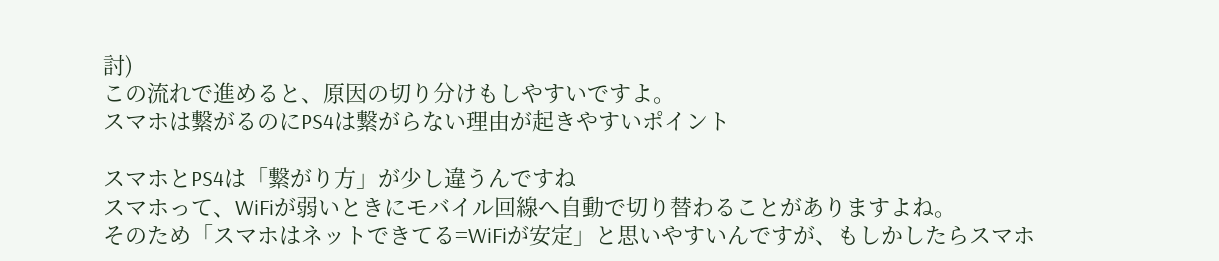討)
この流れで進めると、原因の切り分けもしやすいですよ。
スマホは繋がるのにPS4は繋がらない理由が起きやすいポイント

スマホとPS4は「繋がり方」が少し違うんですね
スマホって、WiFiが弱いときにモバイル回線へ自動で切り替わることがありますよね。
そのため「スマホはネットできてる=WiFiが安定」と思いやすいんですが、もしかしたらスマホ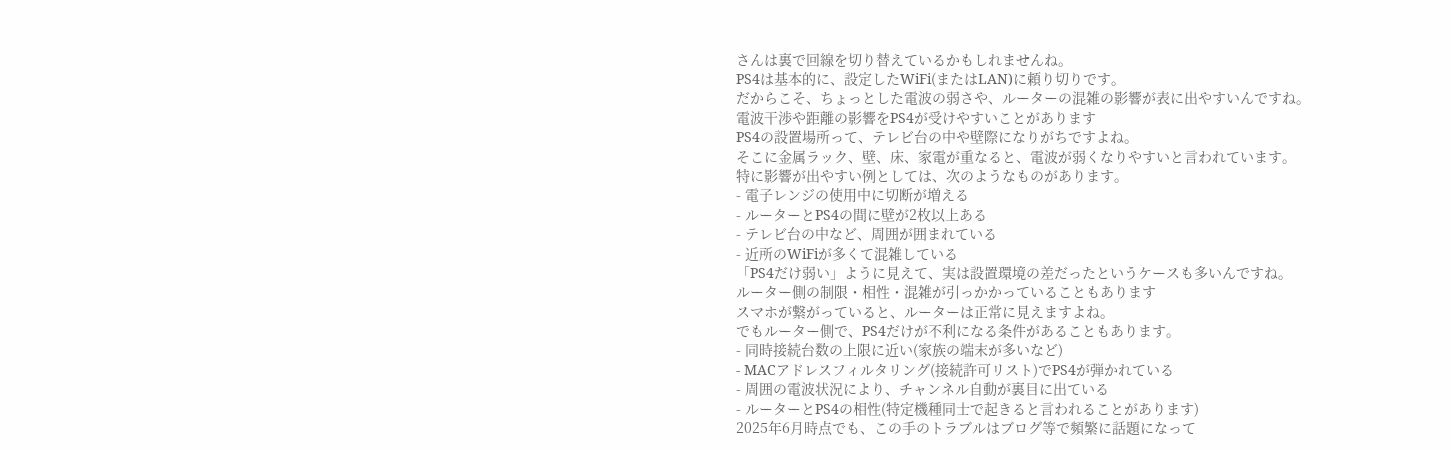さんは裏で回線を切り替えているかもしれませんね。
PS4は基本的に、設定したWiFi(またはLAN)に頼り切りです。
だからこそ、ちょっとした電波の弱さや、ルーターの混雑の影響が表に出やすいんですね。
電波干渉や距離の影響をPS4が受けやすいことがあります
PS4の設置場所って、テレビ台の中や壁際になりがちですよね。
そこに金属ラック、壁、床、家電が重なると、電波が弱くなりやすいと言われています。
特に影響が出やすい例としては、次のようなものがあります。
- 電子レンジの使用中に切断が増える
- ルーターとPS4の間に壁が2枚以上ある
- テレビ台の中など、周囲が囲まれている
- 近所のWiFiが多くて混雑している
「PS4だけ弱い」ように見えて、実は設置環境の差だったというケースも多いんですね。
ルーター側の制限・相性・混雑が引っかかっていることもあります
スマホが繋がっていると、ルーターは正常に見えますよね。
でもルーター側で、PS4だけが不利になる条件があることもあります。
- 同時接続台数の上限に近い(家族の端末が多いなど)
- MACアドレスフィルタリング(接続許可リスト)でPS4が弾かれている
- 周囲の電波状況により、チャンネル自動が裏目に出ている
- ルーターとPS4の相性(特定機種同士で起きると言われることがあります)
2025年6月時点でも、この手のトラブルはブログ等で頻繁に話題になって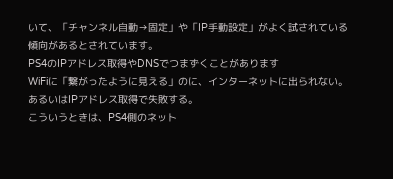いて、「チャンネル自動→固定」や「IP手動設定」がよく試されている傾向があるとされています。
PS4のIPアドレス取得やDNSでつまずくことがあります
WiFiに「繋がったように見える」のに、インターネットに出られない。
あるいはIPアドレス取得で失敗する。
こういうときは、PS4側のネット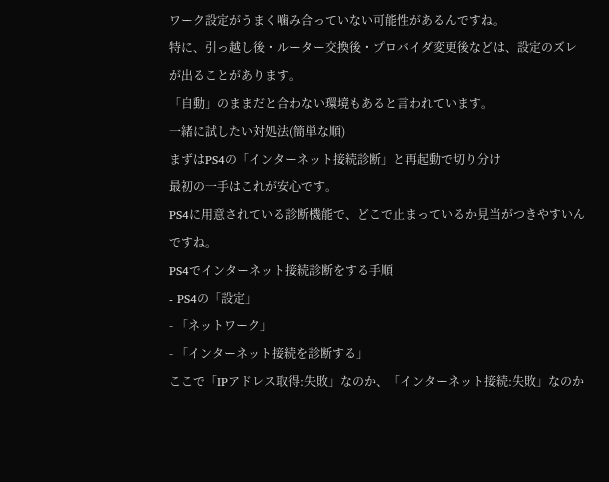ワーク設定がうまく噛み合っていない可能性があるんですね。
特に、引っ越し後・ルーター交換後・プロバイダ変更後などは、設定のズレが出ることがあります。
「自動」のままだと合わない環境もあると言われています。
一緒に試したい対処法(簡単な順)
まずはPS4の「インターネット接続診断」と再起動で切り分け
最初の一手はこれが安心です。
PS4に用意されている診断機能で、どこで止まっているか見当がつきやすいんですね。
PS4でインターネット接続診断をする手順
- PS4の「設定」
- 「ネットワーク」
- 「インターネット接続を診断する」
ここで「IPアドレス取得:失敗」なのか、「インターネット接続:失敗」なのか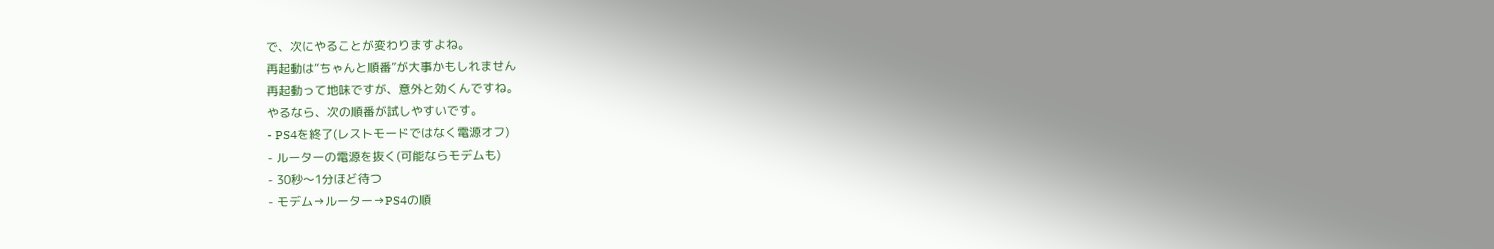で、次にやることが変わりますよね。
再起動は“ちゃんと順番”が大事かもしれません
再起動って地味ですが、意外と効くんですね。
やるなら、次の順番が試しやすいです。
- PS4を終了(レストモードではなく電源オフ)
- ルーターの電源を抜く(可能ならモデムも)
- 30秒〜1分ほど待つ
- モデム→ルーター→PS4の順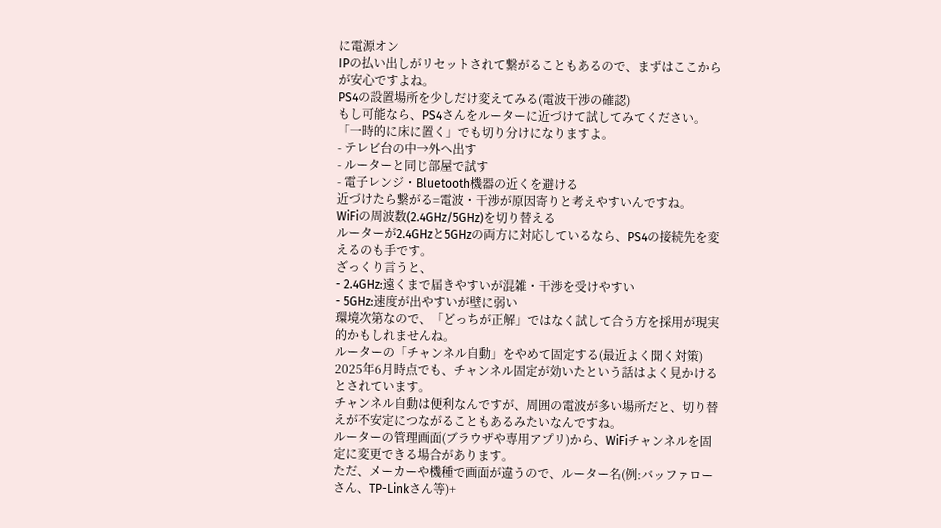に電源オン
IPの払い出しがリセットされて繋がることもあるので、まずはここからが安心ですよね。
PS4の設置場所を少しだけ変えてみる(電波干渉の確認)
もし可能なら、PS4さんをルーターに近づけて試してみてください。
「一時的に床に置く」でも切り分けになりますよ。
- テレビ台の中→外へ出す
- ルーターと同じ部屋で試す
- 電子レンジ・Bluetooth機器の近くを避ける
近づけたら繋がる=電波・干渉が原因寄りと考えやすいんですね。
WiFiの周波数(2.4GHz/5GHz)を切り替える
ルーターが2.4GHzと5GHzの両方に対応しているなら、PS4の接続先を変えるのも手です。
ざっくり言うと、
- 2.4GHz:遠くまで届きやすいが混雑・干渉を受けやすい
- 5GHz:速度が出やすいが壁に弱い
環境次第なので、「どっちが正解」ではなく試して合う方を採用が現実的かもしれませんね。
ルーターの「チャンネル自動」をやめて固定する(最近よく聞く対策)
2025年6月時点でも、チャンネル固定が効いたという話はよく見かけるとされています。
チャンネル自動は便利なんですが、周囲の電波が多い場所だと、切り替えが不安定につながることもあるみたいなんですね。
ルーターの管理画面(ブラウザや専用アプリ)から、WiFiチャンネルを固定に変更できる場合があります。
ただ、メーカーや機種で画面が違うので、ルーター名(例:バッファローさん、TP-Linkさん等)+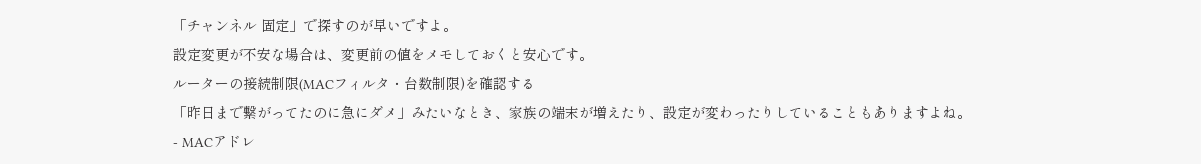「チャンネル 固定」で探すのが早いですよ。
設定変更が不安な場合は、変更前の値をメモしておくと安心です。
ルーターの接続制限(MACフィルタ・台数制限)を確認する
「昨日まで繋がってたのに急にダメ」みたいなとき、家族の端末が増えたり、設定が変わったりしていることもありますよね。
- MACアドレ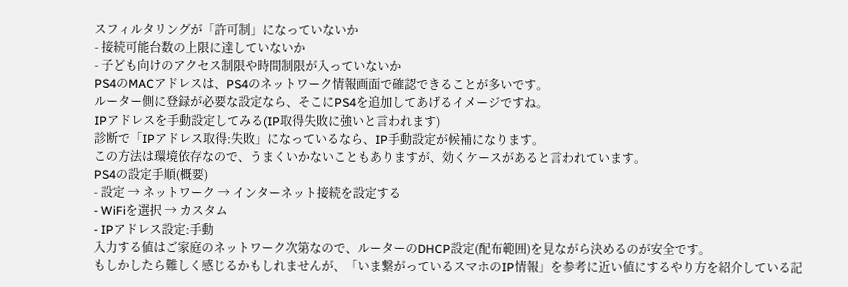スフィルタリングが「許可制」になっていないか
- 接続可能台数の上限に達していないか
- 子ども向けのアクセス制限や時間制限が入っていないか
PS4のMACアドレスは、PS4のネットワーク情報画面で確認できることが多いです。
ルーター側に登録が必要な設定なら、そこにPS4を追加してあげるイメージですね。
IPアドレスを手動設定してみる(IP取得失敗に強いと言われます)
診断で「IPアドレス取得:失敗」になっているなら、IP手動設定が候補になります。
この方法は環境依存なので、うまくいかないこともありますが、効くケースがあると言われています。
PS4の設定手順(概要)
- 設定 → ネットワーク → インターネット接続を設定する
- WiFiを選択 → カスタム
- IPアドレス設定:手動
入力する値はご家庭のネットワーク次第なので、ルーターのDHCP設定(配布範囲)を見ながら決めるのが安全です。
もしかしたら難しく感じるかもしれませんが、「いま繋がっているスマホのIP情報」を参考に近い値にするやり方を紹介している記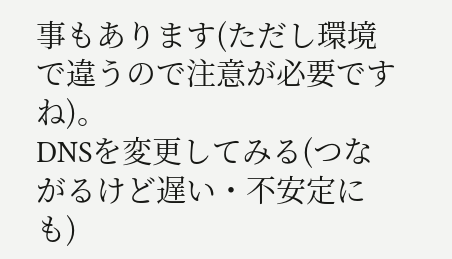事もあります(ただし環境で違うので注意が必要ですね)。
DNSを変更してみる(つながるけど遅い・不安定にも)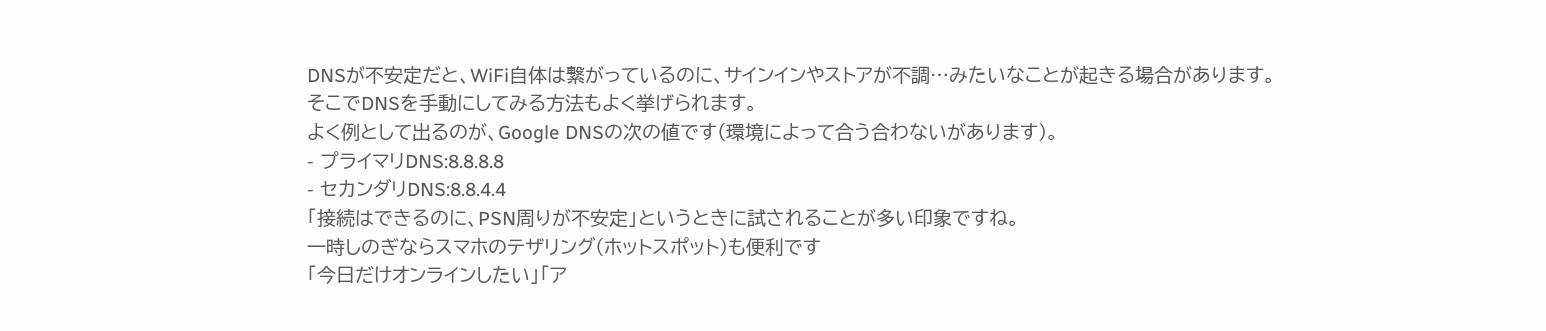DNSが不安定だと、WiFi自体は繋がっているのに、サインインやストアが不調…みたいなことが起きる場合があります。
そこでDNSを手動にしてみる方法もよく挙げられます。
よく例として出るのが、Google DNSの次の値です(環境によって合う合わないがあります)。
- プライマリDNS:8.8.8.8
- セカンダリDNS:8.8.4.4
「接続はできるのに、PSN周りが不安定」というときに試されることが多い印象ですね。
一時しのぎならスマホのテザリング(ホットスポット)も便利です
「今日だけオンラインしたい」「ア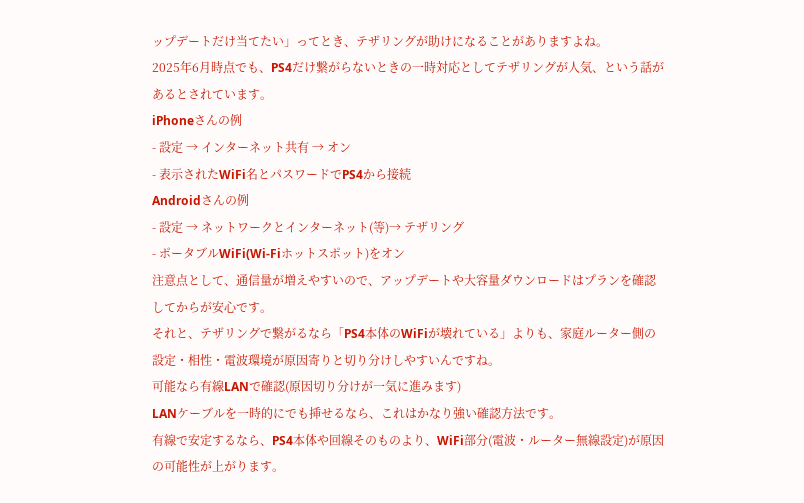ップデートだけ当てたい」ってとき、テザリングが助けになることがありますよね。
2025年6月時点でも、PS4だけ繋がらないときの一時対応としてテザリングが人気、という話があるとされています。
iPhoneさんの例
- 設定 → インターネット共有 → オン
- 表示されたWiFi名とパスワードでPS4から接続
Androidさんの例
- 設定 → ネットワークとインターネット(等)→ テザリング
- ポータブルWiFi(Wi-Fiホットスポット)をオン
注意点として、通信量が増えやすいので、アップデートや大容量ダウンロードはプランを確認してからが安心です。
それと、テザリングで繋がるなら「PS4本体のWiFiが壊れている」よりも、家庭ルーター側の設定・相性・電波環境が原因寄りと切り分けしやすいんですね。
可能なら有線LANで確認(原因切り分けが一気に進みます)
LANケーブルを一時的にでも挿せるなら、これはかなり強い確認方法です。
有線で安定するなら、PS4本体や回線そのものより、WiFi部分(電波・ルーター無線設定)が原因の可能性が上がります。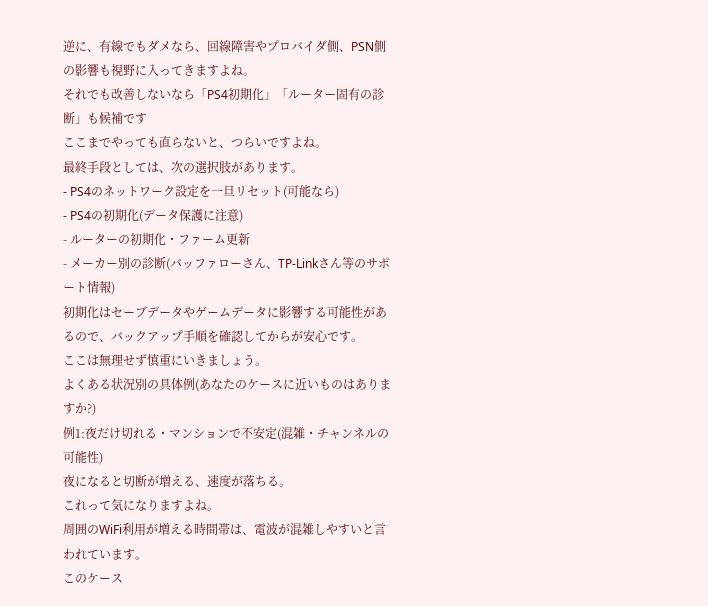逆に、有線でもダメなら、回線障害やプロバイダ側、PSN側の影響も視野に入ってきますよね。
それでも改善しないなら「PS4初期化」「ルーター固有の診断」も候補です
ここまでやっても直らないと、つらいですよね。
最終手段としては、次の選択肢があります。
- PS4のネットワーク設定を一旦リセット(可能なら)
- PS4の初期化(データ保護に注意)
- ルーターの初期化・ファーム更新
- メーカー別の診断(バッファローさん、TP-Linkさん等のサポート情報)
初期化はセーブデータやゲームデータに影響する可能性があるので、バックアップ手順を確認してからが安心です。
ここは無理せず慎重にいきましょう。
よくある状況別の具体例(あなたのケースに近いものはありますか?)
例1:夜だけ切れる・マンションで不安定(混雑・チャンネルの可能性)
夜になると切断が増える、速度が落ちる。
これって気になりますよね。
周囲のWiFi利用が増える時間帯は、電波が混雑しやすいと言われています。
このケース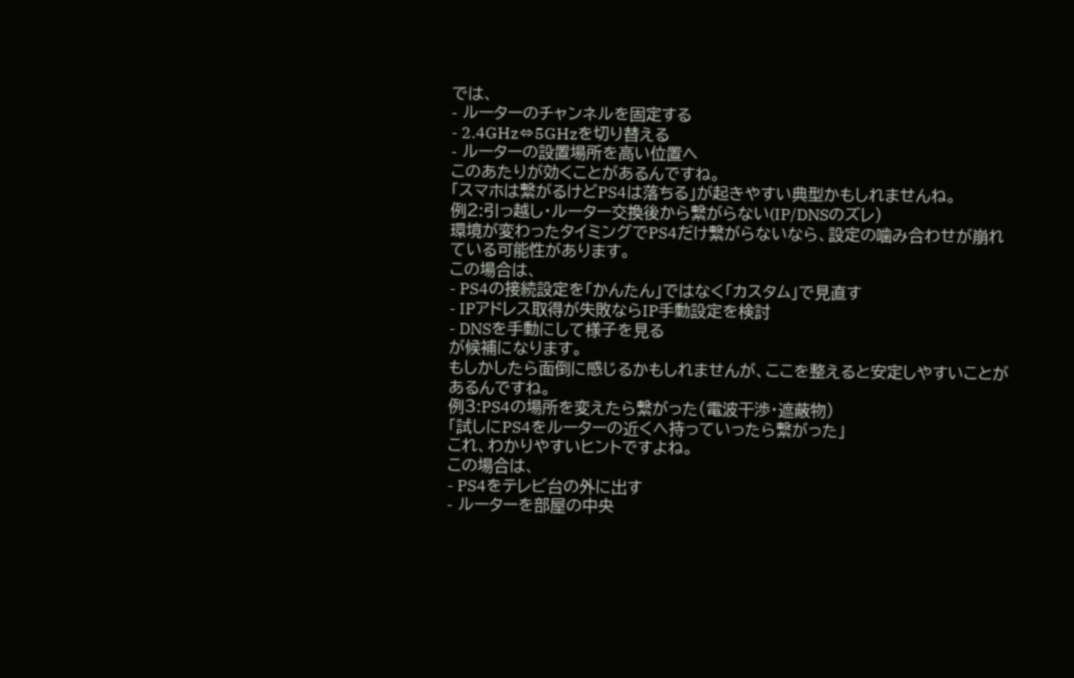では、
- ルーターのチャンネルを固定する
- 2.4GHz⇔5GHzを切り替える
- ルーターの設置場所を高い位置へ
このあたりが効くことがあるんですね。
「スマホは繋がるけどPS4は落ちる」が起きやすい典型かもしれませんね。
例2:引っ越し・ルーター交換後から繋がらない(IP/DNSのズレ)
環境が変わったタイミングでPS4だけ繋がらないなら、設定の噛み合わせが崩れている可能性があります。
この場合は、
- PS4の接続設定を「かんたん」ではなく「カスタム」で見直す
- IPアドレス取得が失敗ならIP手動設定を検討
- DNSを手動にして様子を見る
が候補になります。
もしかしたら面倒に感じるかもしれませんが、ここを整えると安定しやすいことがあるんですね。
例3:PS4の場所を変えたら繋がった(電波干渉・遮蔽物)
「試しにPS4をルーターの近くへ持っていったら繋がった」
これ、わかりやすいヒントですよね。
この場合は、
- PS4をテレビ台の外に出す
- ルーターを部屋の中央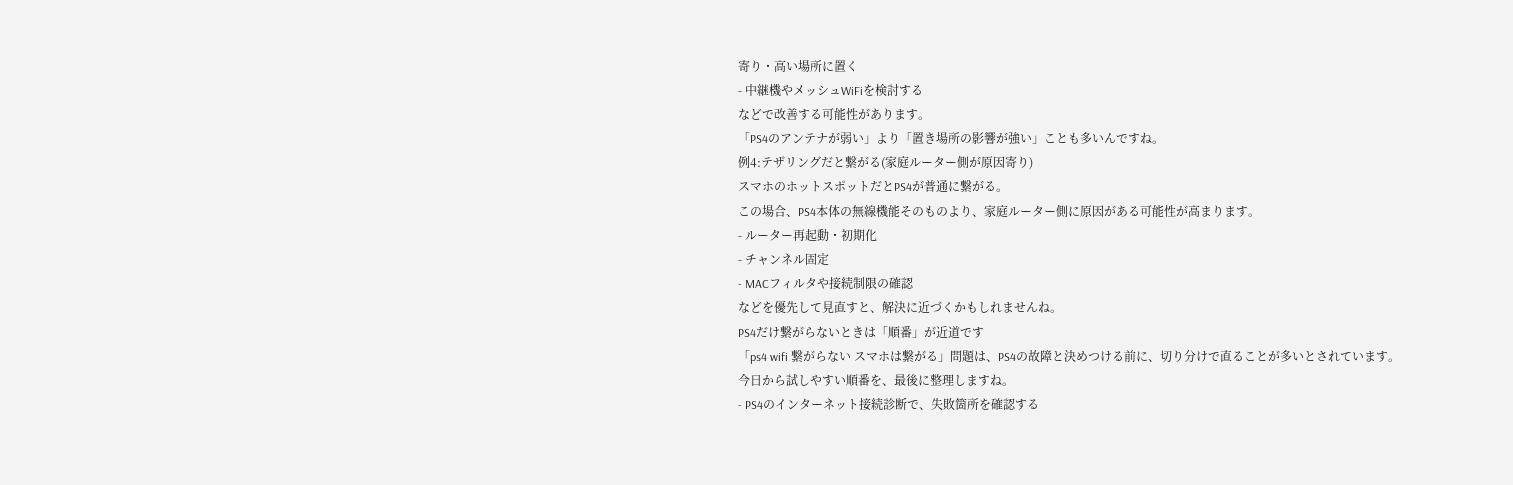寄り・高い場所に置く
- 中継機やメッシュWiFiを検討する
などで改善する可能性があります。
「PS4のアンテナが弱い」より「置き場所の影響が強い」ことも多いんですね。
例4:テザリングだと繋がる(家庭ルーター側が原因寄り)
スマホのホットスポットだとPS4が普通に繋がる。
この場合、PS4本体の無線機能そのものより、家庭ルーター側に原因がある可能性が高まります。
- ルーター再起動・初期化
- チャンネル固定
- MACフィルタや接続制限の確認
などを優先して見直すと、解決に近づくかもしれませんね。
PS4だけ繋がらないときは「順番」が近道です
「ps4 wifi 繋がらない スマホは繋がる」問題は、PS4の故障と決めつける前に、切り分けで直ることが多いとされています。
今日から試しやすい順番を、最後に整理しますね。
- PS4のインターネット接続診断で、失敗箇所を確認する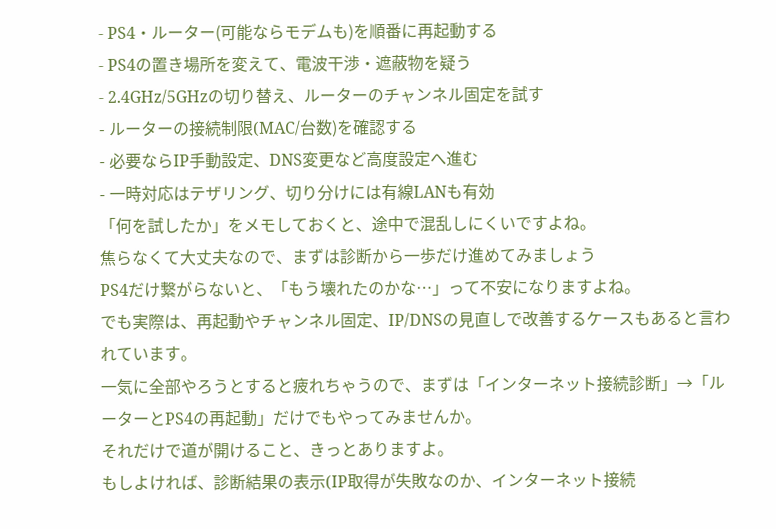- PS4・ルーター(可能ならモデムも)を順番に再起動する
- PS4の置き場所を変えて、電波干渉・遮蔽物を疑う
- 2.4GHz/5GHzの切り替え、ルーターのチャンネル固定を試す
- ルーターの接続制限(MAC/台数)を確認する
- 必要ならIP手動設定、DNS変更など高度設定へ進む
- 一時対応はテザリング、切り分けには有線LANも有効
「何を試したか」をメモしておくと、途中で混乱しにくいですよね。
焦らなくて大丈夫なので、まずは診断から一歩だけ進めてみましょう
PS4だけ繋がらないと、「もう壊れたのかな…」って不安になりますよね。
でも実際は、再起動やチャンネル固定、IP/DNSの見直しで改善するケースもあると言われています。
一気に全部やろうとすると疲れちゃうので、まずは「インターネット接続診断」→「ルーターとPS4の再起動」だけでもやってみませんか。
それだけで道が開けること、きっとありますよ。
もしよければ、診断結果の表示(IP取得が失敗なのか、インターネット接続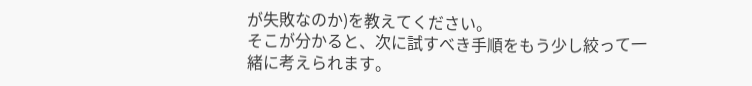が失敗なのか)を教えてください。
そこが分かると、次に試すべき手順をもう少し絞って一緒に考えられます。